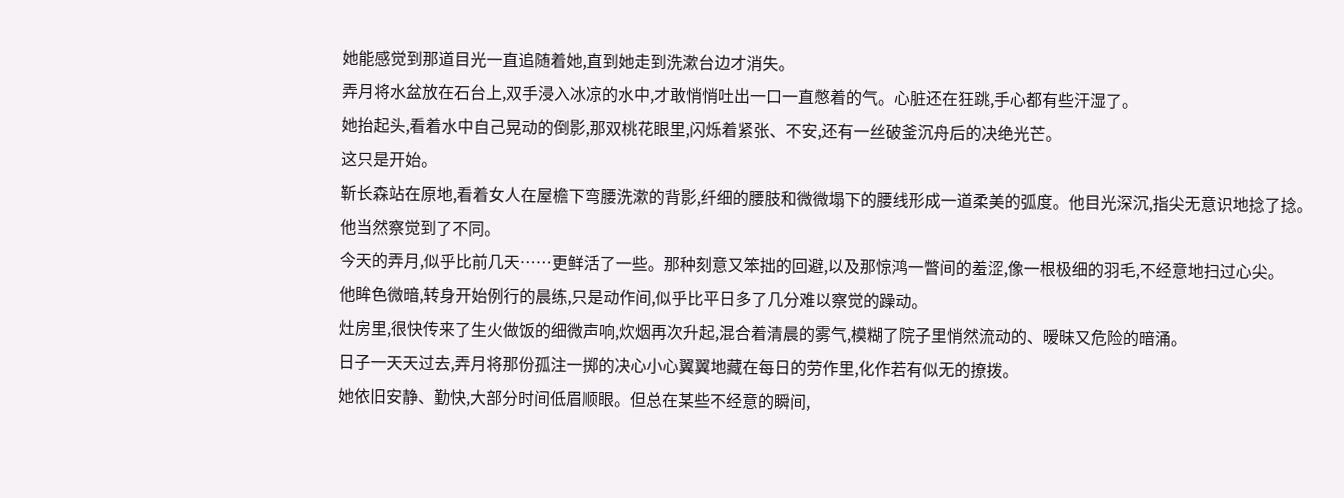她能感觉到那道目光一直追随着她,直到她走到洗漱台边才消失。
弄月将水盆放在石台上,双手浸入冰凉的水中,才敢悄悄吐出一口一直憋着的气。心脏还在狂跳,手心都有些汗湿了。
她抬起头,看着水中自己晃动的倒影,那双桃花眼里,闪烁着紧张、不安,还有一丝破釜沉舟后的决绝光芒。
这只是开始。
靳长森站在原地,看着女人在屋檐下弯腰洗漱的背影,纤细的腰肢和微微塌下的腰线形成一道柔美的弧度。他目光深沉,指尖无意识地捻了捻。
他当然察觉到了不同。
今天的弄月,似乎比前几天……更鲜活了一些。那种刻意又笨拙的回避,以及那惊鸿一瞥间的羞涩,像一根极细的羽毛,不经意地扫过心尖。
他眸色微暗,转身开始例行的晨练,只是动作间,似乎比平日多了几分难以察觉的躁动。
灶房里,很快传来了生火做饭的细微声响,炊烟再次升起,混合着清晨的雾气,模糊了院子里悄然流动的、暧昧又危险的暗涌。
日子一天天过去,弄月将那份孤注一掷的决心小心翼翼地藏在每日的劳作里,化作若有似无的撩拨。
她依旧安静、勤快,大部分时间低眉顺眼。但总在某些不经意的瞬间,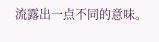流露出一点不同的意味。